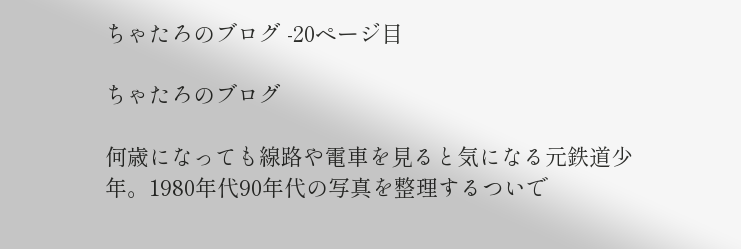ちゃたろのブログ -20ページ目

ちゃたろのブログ

何歳になっても線路や電車を見ると気になる元鉄道少年。1980年代90年代の写真を整理するついで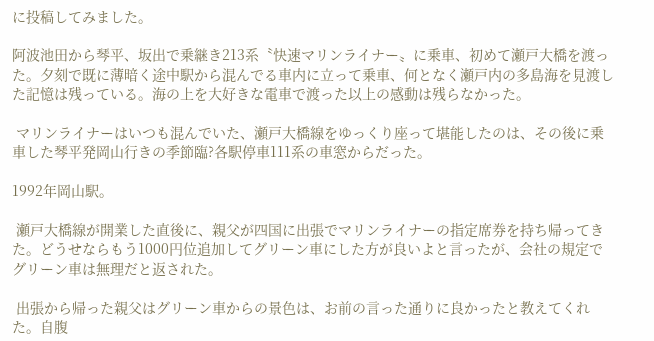に投稿してみました。

阿波池田から琴平、坂出で乗継き213系〝快速マリンライナー〟に乗車、初めて瀬戸大橋を渡った。夕刻で既に薄暗く途中駅から混んでる車内に立って乗車、何となく瀬戸内の多島海を見渡した記憶は残っている。海の上を大好きな電車で渡った以上の感動は残らなかった。

 マリンライナーはいつも混んでいた、瀬戸大橋線をゆっくり座って堪能したのは、その後に乗車した琴平発岡山行きの季節臨?各駅停車111系の車窓からだった。

1992年岡山駅。

 瀬戸大橋線が開業した直後に、親父が四国に出張でマリンライナーの指定席券を持ち帰ってきた。どうせならもう1000円位追加してグリーン車にした方が良いよと言ったが、会社の規定でグリーン車は無理だと返された。

 出張から帰った親父はグリーン車からの景色は、お前の言った通りに良かったと教えてくれた。自腹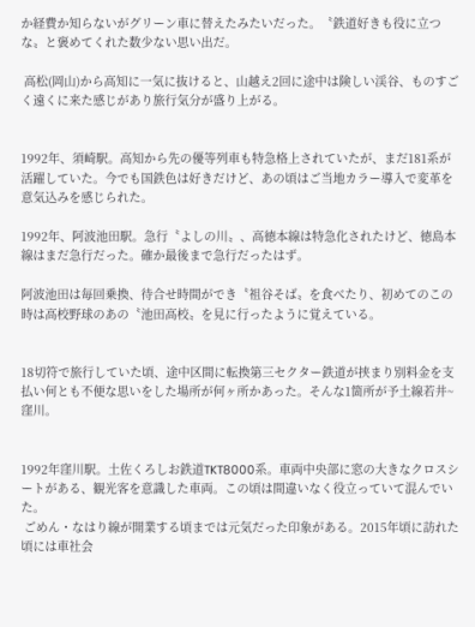か経費か知らないがグリーン車に替えたみたいだった。〝鉄道好きも役に立つな〟と褒めてくれた数少ない思い出だ。

 高松(岡山)から高知に一気に抜けると、山越え2回に途中は険しい渓谷、ものすごく遠くに来た感じがあり旅行気分が盛り上がる。


1992年、須崎駅。高知から先の優等列車も特急格上されていたが、まだ181系が活躍していた。今でも国鉄色は好きだけど、あの頃はご当地カラー導入で変革を意気込みを感じられた。

1992年、阿波池田駅。急行〝よしの川〟、高徳本線は特急化されたけど、徳島本線はまだ急行だった。確か最後まで急行だったはず。

阿波池田は毎回乗換、待合せ時間ができ〝祖谷そば〟を食べたり、初めてのこの時は高校野球のあの〝池田高校〟を見に行ったように覚えている。


18切符で旅行していた頃、途中区間に転換第三セクター鉄道が挟まり別料金を支払い何とも不便な思いをした場所が何ヶ所かあった。そんな1箇所が予土線若井~窪川。


1992年窪川駅。土佐くろしお鉄道TKT8000系。車両中央部に窓の大きなクロスシートがある、観光客を意識した車両。この頃は間違いなく役立っていて混んでいた。
 ごめん・なはり線が開業する頃までは元気だった印象がある。2015年頃に訪れた頃には車社会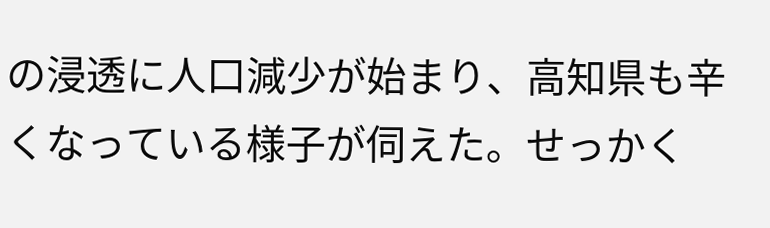の浸透に人口減少が始まり、高知県も辛くなっている様子が伺えた。せっかく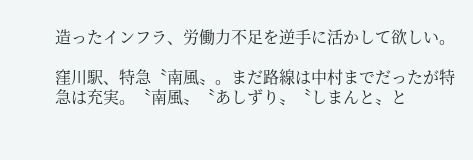造ったインフラ、労働力不足を逆手に活かして欲しい。

窪川駅、特急〝南風〟。まだ路線は中村までだったが特急は充実。〝南風〟〝あしずり〟〝しまんと〟と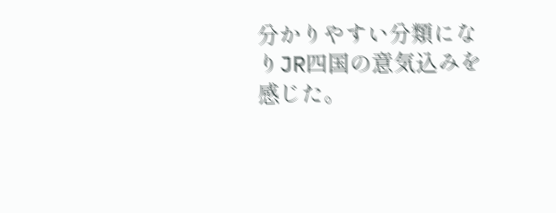分かりやすい分類になりJR四国の意気込みを感じた。